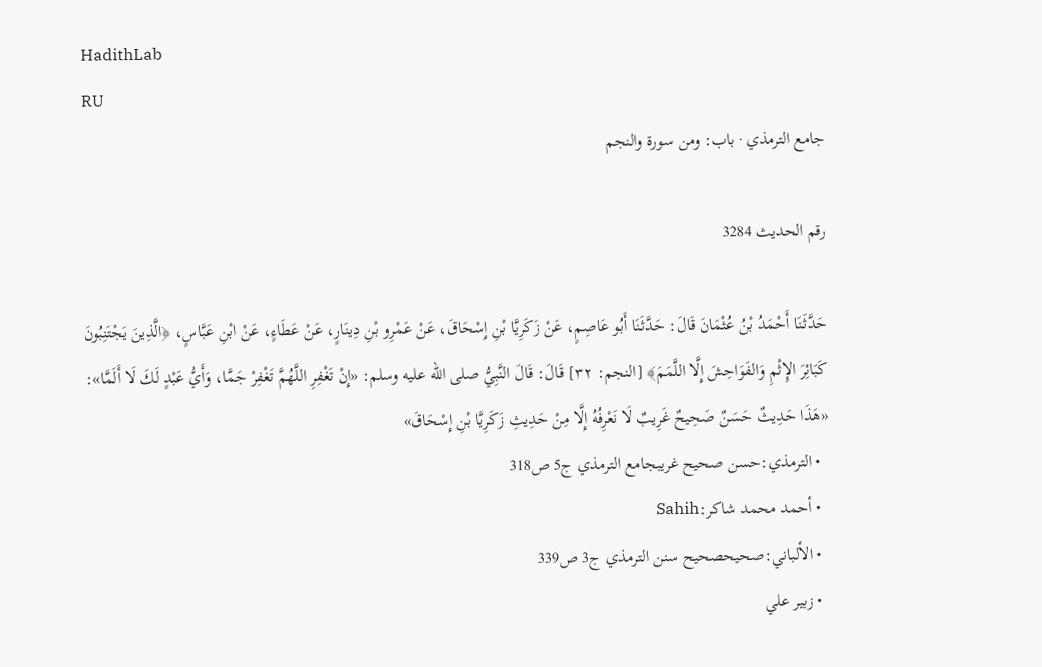HadithLab
RU
جامع الترمذي · باب: ومن سورة والنجم

رقم الحديث 3284

حَدَّثَنَا أَحْمَدُ بْنُ عُثْمَانَ قَالَ: حَدَّثَنَا أَبُو عَاصِمٍ، عَنْ زَكَرِيَّا بْنِ إِسْحَاقَ، عَنْ عَمْرِو بْنِ دِينَارٍ، عَنْ عَطَاءٍ، عَنْ ابْنِ عَبَّاسٍ، ﴿الَّذِينَ يَجْتَنِبُونَ كَبَائِرَ الإِثْمِ وَالفَوَاحِشَ إِلَّا اللَّمَمَ﴾ [النجم: ٣٢] قَالَ: قَالَ النَّبِيُّ صلى الله عليه وسلم: «إِنْ تَغْفِرِ اللَّهُمَّ تَغْفِرْ جَمَّا، وَأَيُّ عَبْدٍ لَكَ لَا أَلَمَّا»: «هَذَا حَدِيثٌ حَسَنٌ صَحِيحٌ غَرِيبٌ لَا نَعْرِفُهُ إِلَّا مِنْ حَدِيثِ زَكَرِيَّا بْنِ إِسْحَاقَ»
  • الترمذي:حسن صحيح غريبجامع الترمذي ج5 ص318
  • أحمد محمد شاكر:Sahih
  • الألباني:صحيحصحيح سنن الترمذي ج3 ص339
  • زبير علي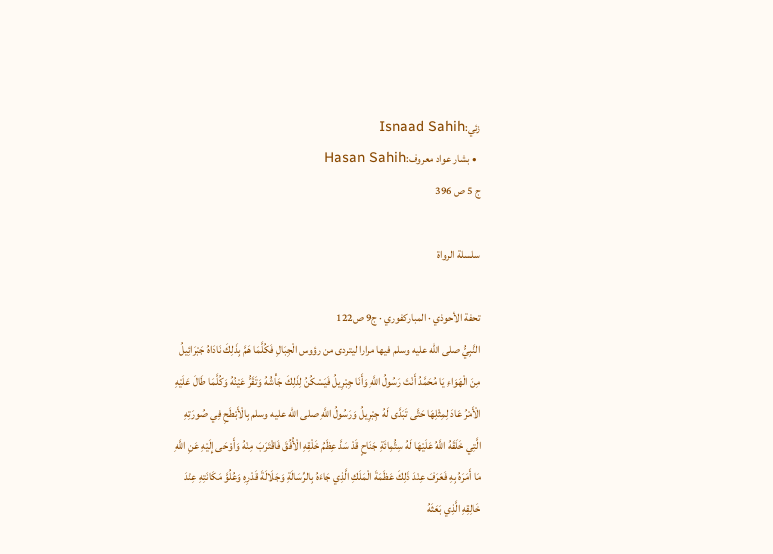زئي:Isnaad Sahih
  • بشار عواد معروف:Hasan Sahih
ج 5 ص 396

سلسلة الرواة

تحفة الأحوذي · المباركفوري · ج9 ص122
النَّبِيُّ صلى الله عليه وسلم فيها مرارا ليتردى من رؤوس الْجِبَالِ فَكُلَّمَا هَمَّ بِذَلِكَ نَادَاهُ جَبْرَائِيلُ مِنَ الْهَوَاءِ يَا مُحَمَّدُ أَنْتَ رَسُولُ اللَّهِ وَأَنَا جِبْرِيلُ فَيَسْكُنُ لِذَلِكَ جَأْشُهُ وَتَقَرُّ عَيْنُهُ وَكُلَّمَا طَالَ عَلَيْهِ الْأَمْرُ عَادَ لِمِثْلِهَا حَتَّى تَبَدَّى لَهُ جِبْرِيلُ وَرَسُولُ اللَّهِ صلى الله عليه وسلم بِالْأَبْطَحِ فِي صُورَتِهِ الَّتِي خَلَقَهُ اللَّهُ عَلَيْهَا لَهُ سِتُّمِائَةِ جَنَاحٍ قَدْ سَدَّ عِظَمُ خَلْقِهِ الْأُفُقَ فَاقْتَرَبَ مِنْهُ وَأَوْحَى إِلَيْهِ عَنِ اللَّهِ مَا أَمَرَهُ بِهِ فَعَرَفَ عِنْدَ ذَلِكَ عَظَمَةَ الْمَلَكِ الَّذِي جَاءَهُ بِالرِّسَالَةِ وَجَلَالَةَ قَدْرِهِ وَعُلُوَّ مَكَانَتِهِ عِنْدَ خَالِقِهِ الَّذِي بَعَثَهُ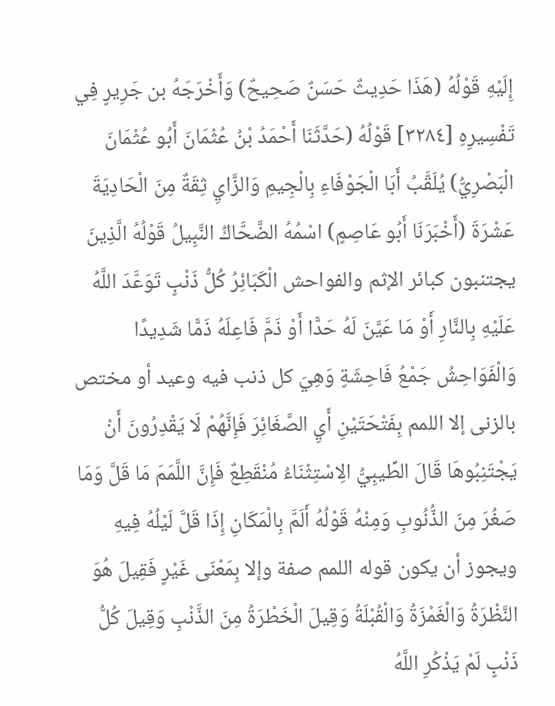إِلَيْهِ قَوْلُهُ (هَذَا حَدِيثٌ حَسَنٌ صَحِيحٌ) وَأَخْرَجَهُ بن جَرِيرٍ فِي تَفْسِيرِهِ [٣٢٨٤] قَوْلُهُ (حَدَّثَنَا أَحْمَدُ بْنُ عُثْمَانَ أَبُو عُثْمَانَ الْبَصْرِيُّ) يُلَقَّبُ أَبَا الْجَوْفَاءِ بِالْجِيمِ وَالزَّايِ ثِقَةٌ مِنَ الْحَادِيَةَ عَشْرَةَ (أَخْبَرَنَا أَبُو عَاصِمٍ) اسْمُهُ الضَّحَّاكُ النَّبِيلُ قَوْلُهُ الَّذِينَ يجتنبون كبائر الإثم والفواحش الْكَبَائِرُ كُلُّ ذَنْبٍ تَوَعَّدَ اللَّهُ عَلَيْهِ بِالنَّارِ أَوْ مَا عَيَّنَ لَهُ حَدًّا أَوْ ذَمَّ فَاعِلَهُ ذَمًّا شَدِيدًا وَالْفَوَاحِشُ جَمْعُ فَاحِشَةٍ وَهِيَ كل ذنب فيه وعيد أو مختص بالزنى إلا اللمم بِفَتْحَتَيْنِ أَيِ الصَّغَائِرَ فَإِنَّهُمْ لَا يَقْدِرُونَ أَنْ يَجْتَنِبُوهَا قَالَ الطِّيبِيُّ الِاسْتِثْنَاءُ مُنْقَطِعٌ فَإِنَّ اللَّمَمَ مَا قَلَّ وَمَا صَغُرَ مِنَ الذُّنُوبِ وَمِنْهُ قَوْلُهُ أَلَمَّ بِالْمَكَانِ إِذَا قَلَّ لَيْلُهُ فِيهِ ويجوز أن يكون قوله اللمم صفة وإلا بِمَعْنَى غَيْرٍ فَقِيلَ هُوَ النَّظْرَةُ وَالْغَمْزَةُ وَالْقُبْلَةُ وَقِيلَ الْخَطْرَةُ مِنَ الذَّنْبِ وَقِيلَ كُلُّ ذَنْبٍ لَمْ يَذْكُرِ اللَّهُ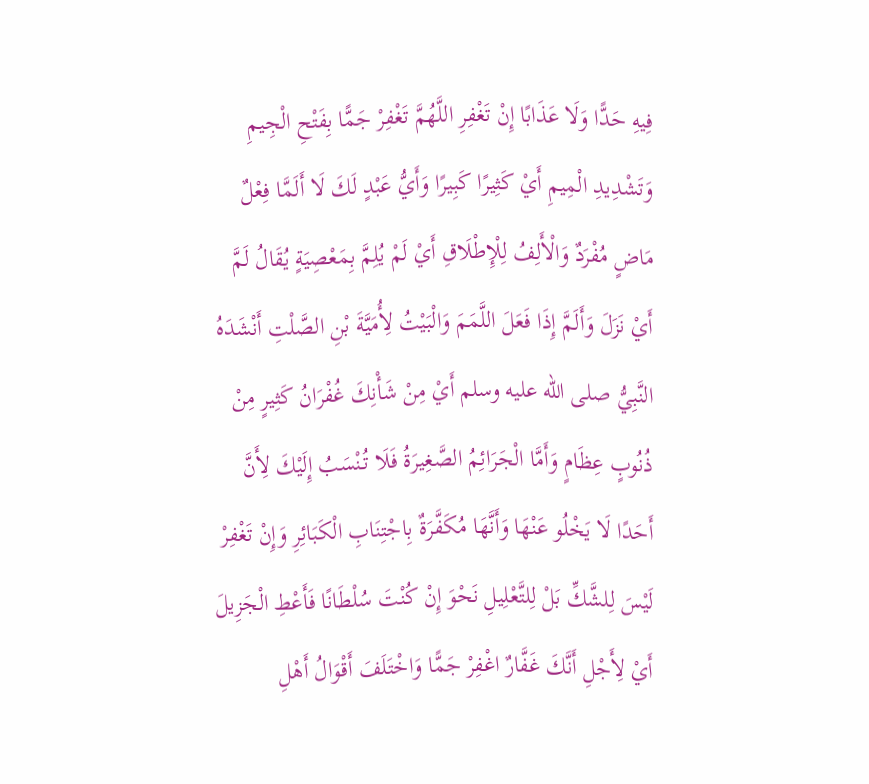فِيهِ حَدًّا وَلَا عَذَابًا إِنْ تَغْفِرِ اللَّهُمَّ تَغْفِرْ جَمًّا بِفَتْحِ الْجِيمِ وَتَشْدِيدِ الْمِيمِ أَيْ كَثِيرًا كَبِيرًا وَأَيُّ عَبْدٍ لَكَ لَا أَلَمَّا فِعْلٌ مَاضٍ مُفْرَدٌ وَالْأَلِفُ لِلْإِطْلَاقِ أَيْ لَمْ يُلِمَّ بِمَعْصِيَةٍ يُقَالُ لَمَّ أَيْ نَزَلَ وَأَلَمَّ إِذَا فَعَلَ اللَّمَمَ وَالْبَيْتُ لِأُمَيَّةَ بْنِ الصَّلْتِ أَنْشَدَهُ النَّبِيُّ صلى الله عليه وسلم أَيْ مِنْ شَأْنِكَ غُفْرَانُ كَثِيرٍ مِنْ ذُنُوبٍ عِظَامٍ وَأَمَّا الْجَرَائِمُ الصَّغِيرَةُ فَلَا تُنْسَبُ إِلَيْكَ لِأَنَّ أَحَدًا لَا يَخْلُو عَنْهَا وَأَنَّهَا مُكَفَّرَةٌ بِاجْتِنَابِ الْكَبَائِرِ وَإِنْ تَغْفِرْ لَيْسَ لِلشَّكِّ بَلْ لِلتَّعْلِيلِ نَحْوَ إِنْ كُنْتَ سُلْطَانًا فَأَعْطِ الْجَزِيلَ أَيْ لِأَجْلِ أَنَّكَ غَفَّارٌ اغْفِرْ جَمًّا وَاخْتَلَفَ أَقْوَالُ أَهْلِ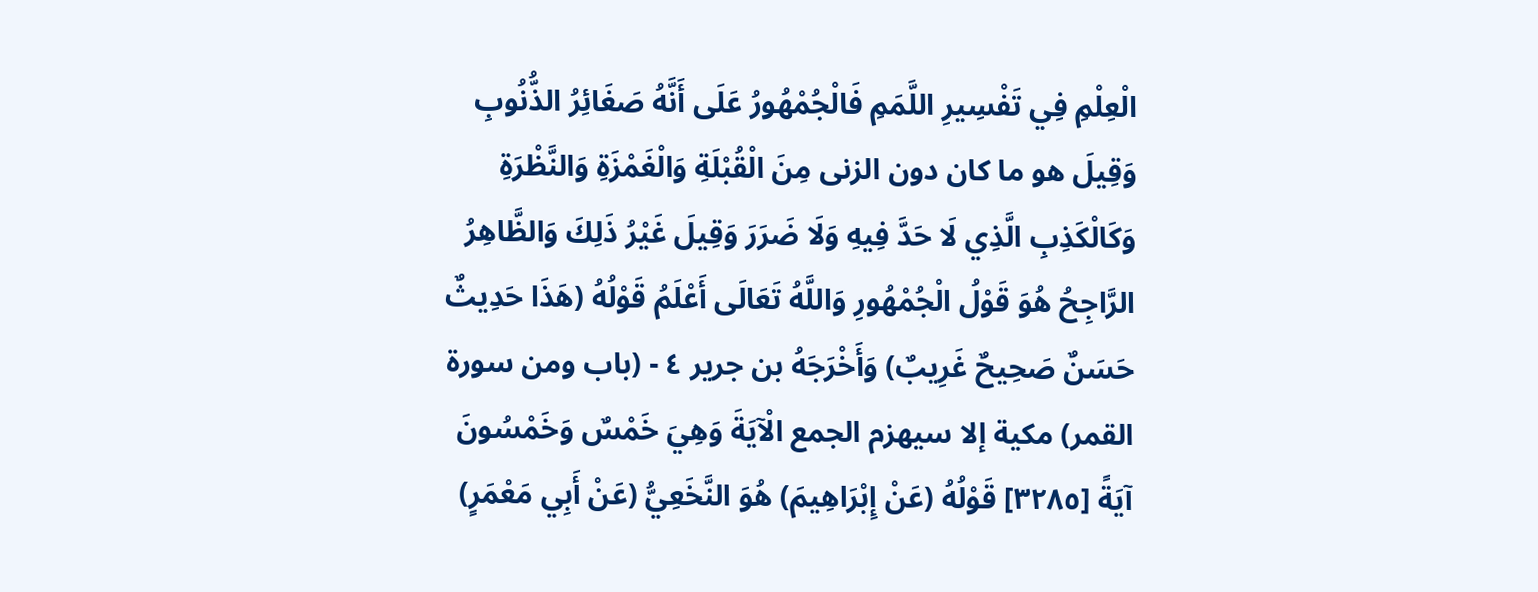الْعِلْمِ فِي تَفْسِيرِ اللَّمَمِ فَالْجُمْهُورُ عَلَى أَنَّهُ صَغَائِرُ الذُّنُوبِ وَقِيلَ هو ما كان دون الزنى مِنَ الْقُبْلَةِ وَالْغَمْزَةِ وَالنَّظْرَةِ وَكَالْكَذِبِ الَّذِي لَا حَدَّ فِيهِ وَلَا ضَرَرَ وَقِيلَ غَيْرُ ذَلِكَ وَالظَّاهِرُ الرَّاجِحُ هُوَ قَوْلُ الْجُمْهُورِ وَاللَّهُ تَعَالَى أَعْلَمُ قَوْلُهُ (هَذَا حَدِيثٌ حَسَنٌ صَحِيحٌ غَرِيبٌ) وَأَخْرَجَهُ بن جرير ٤ - (باب ومن سورة القمر) مكية إلا سيهزم الجمع الْآيَةَ وَهِيَ خَمْسٌ وَخَمْسُونَ آيَةً [٣٢٨٥] قَوْلُهُ (عَنْ إِبْرَاهِيمَ) هُوَ النَّخَعِيُّ (عَنْ أَبِي مَعْمَرٍ)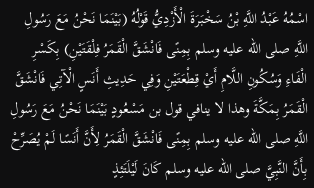اسْمُهُ عَبْدُ اللَّهِ بْنُ سَخْبَرَةَ الْأَزْدِيُّ قَوْلُهُ (بَيْنَمَا نَحْنُ مَعَ رَسُولِ اللَّهِ صلى الله عليه وسلم بِمِنًى فَانْشَقَّ الْقَمَرُ فِلْقَتَيْنِ) بِكَسْرِ الْفَاءِ وَسُكُونِ اللَّامِ أَيْ قِطْعَتَيْنِ وَفِي حَدِيثِ أَنَسٍ الْآتِي فَانْشَقَّ الْقَمَرُ بِمَكَّةَ وهذا لا ينافي قول بن مَسْعُودٍ بَيْنَمَا نَحْنُ مَعَ رَسُولِ اللَّهِ صلى الله عليه وسلم بِمِنًى فَانْشَقَّ الْقَمَرُ لِأَنَّ أَنَسًا لَمْ يُصَرِّحْ بِأَنَّ النَّبِيَّ صلى الله عليه وسلم كَانَ لَيْلَتَئِذٍ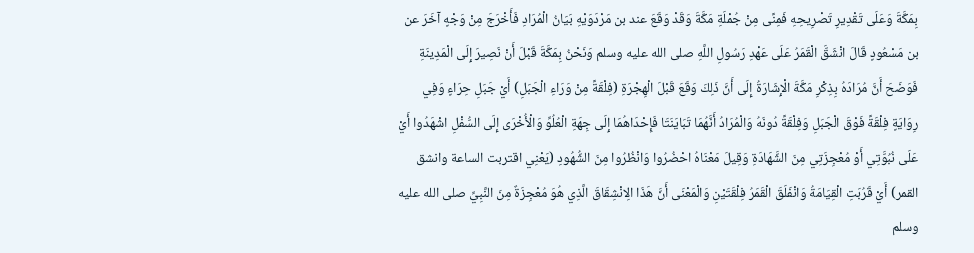بِمَكَّةَ وَعَلَى تَقْدِيرِ تَصْرِيحِهِ فَمِنًى مِنْ جُمْلَةِ مَكَّةَ وَقَدْ وَقَعَ عند بن مَرْدَوَيْهِ بَيَانُ الْمُرَادِ فَأَخْرَجَ مِنْ وَجْهٍ آخَرَ عن بن مَسْعُودٍ قَالَ انْشَقَّ الْقَمَرُ عَلَى عَهْدِ رَسُولِ اللَّهِ صلى الله عليه وسلم وَنَحْنُ بِمَكَّةَ قَبْلَ أَنْ نَصِيرَ إِلَى الْمَدِينَةِ فَوَضَحَ أَنَّ مُرَادَهُ بِذِكْرِ مَكَّةَ الْإِشَارَةُ إِلَى أَنَّ ذَلِكَ وَقَعَ قَبْلَ الْهِجْرَةِ (فِلْقَةً مِنْ وَرَاءِ الْجَبَلِ) أَيْ جَبَلِ حِرَاءٍ وَفِي رِوَايَةٍ فِلْقَةً فَوْقَ الْجَبَلِ وَفِلْقَةً دُونَهُ وَالْمُرَادُ أَنَّهُمَا تَبَايَنَتَا فَإِحْدَاهُمَا إِلَى جِهَةِ الْعُلُوِّ وَالْأُخْرَى إِلَى السُّفْلِ اشْهَدُوا أَيْ عَلَى نُبُوَّتِي أَوْ مُعْجِزَتِي مِنَ الشَّهَادَةِ وَقِيلَ مَعْنَاهُ احْضُرُوا وَانْظُرُوا مِنَ الشُّهُودِ (يَعْنِي اقتربت الساعة وانشق القمر) أَيْ قَرُبَتِ الْقِيَامَةُ وَانْفَلَقَ الْقَمَرُ فِلْقَتَيْنِ وَالْمَعْنَى أَنَّ هَذَا الِانْشِقَاقَ الَّذِي هُوَ مُعْجِزَةٌ مِنَ النَّبِيِّ صلى الله عليه وسلم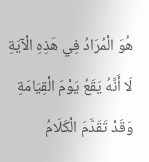هُوَ الْمُرَادُ فِي هَذِهِ الْآيَةِ لَا أَنَّهُ يَقَعُ يَوْمَ الْقِيَامَةِ وَقَدْ تَقَدَّمَ الْكَلَامُ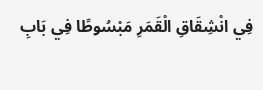فِي انْشِقَاقِ الْقَمَرِ مَبْسُوطًا فِي بَابِ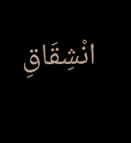انْشِقَاقِ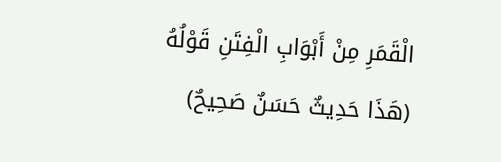الْقَمَرِ مِنْ أَبْوَابِ الْفِتَنِ قَوْلُهُ (هَذَا حَدِيثٌ حَسَنٌ صَحِيحٌ)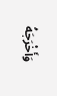وَأَخْرَجَهُ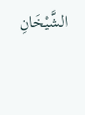الشَّيْخَانِ